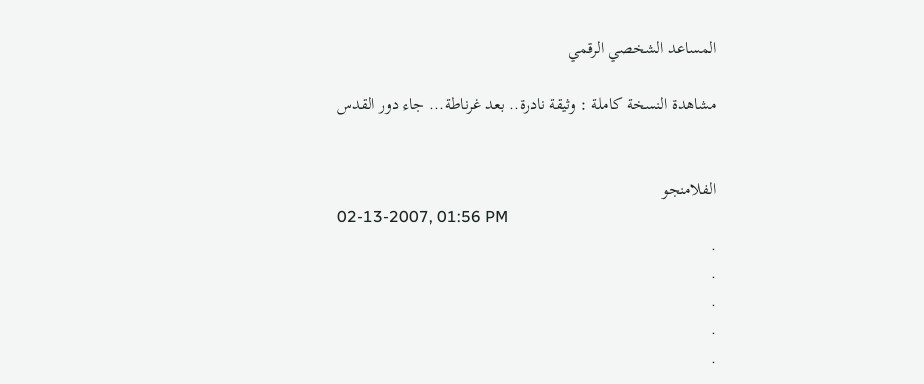المساعد الشخصي الرقمي

مشاهدة النسخة كاملة : وثيقة نادرة.. بعد غرناطة... جاء دور القدس


الفلامنجو
02-13-2007, 01:56 PM
.
.
.
.
.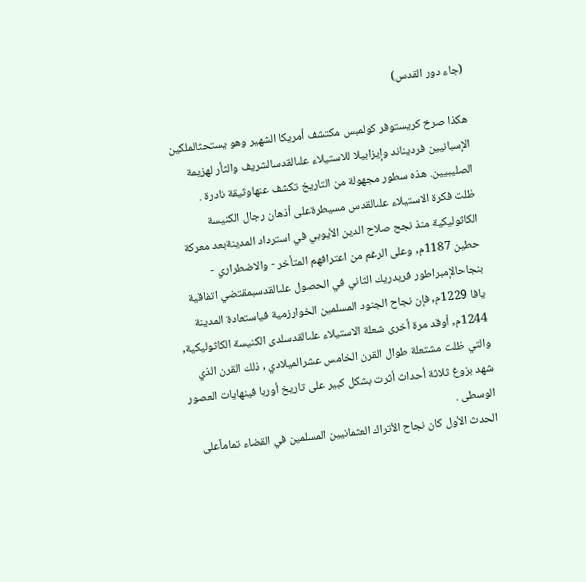(جاء دور القدس)

هكذا صرخ كريستوفر كولمبس مكتشف أمريكا الشهير وهو يستحثالملكين الإسبانيين فرديناند وإيزابيلا للاستيلاء علىالقدسالشريف والثأر لهزيمة الصليبيين. هذه سطور مجهولة من التاريخ تكشف عنهاوثيقة نادرة .
ظلت فكرة الاستيلاء علىالقدس مسيطرةعلى أذهان رجال الكنيسة الكاثوليكية منذ نجح صلاح الدين الأيوبي في استرداد المدينةبعد معركة حطين 1187م, وعلى الرغم من اعترافهم المتأخر - والاضطراري - بنجاحالإمبراطور فريدريك الثاني في الحصول علىالقدسبمقتضي اتفاقية يافا 1229م, فإن نجاح الجنود المسلمين الخوارزمية فياستعادة المدينة 1244م, أوقد مرة أخرى شعلة الاستيلاء علىالقدسلدى الكنيسة الكاثوليكية, والتي ظلت مشتعلة طوال القرن الخامس عشرالميلادي , ذلك القرن الذي شهد بزوغ ثلاثة أحداث أثرت بشكل كبير على تاريخ أوربا فينهايات العصور الوسطى .
الحدث الأول كان نجاح الأتراك العثمانيين المسلمين في القضاء تماماًعلى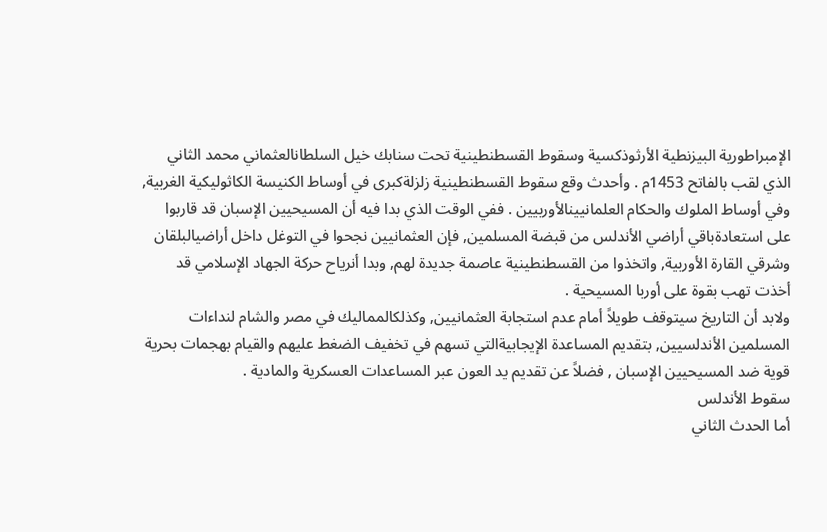الإمبراطورية البيزنطية الأرثوذكسية وسقوط القسطنطينية تحت سنابك خيل السلطانالعثماني محمد الثاني الذي لقب بالفاتح 1453م . وأحدث وقع سقوط القسطنطينية زلزلةكبرى في أوساط الكنيسة الكاثوليكية الغربية, وفي أوساط الملوك والحكام العلمانيينالأوربيين . ففي الوقت الذي بدا فيه أن المسيحيين الإسبان قد قاربوا على استعادةباقي أراضي الأندلس من قبضة المسلمين, فإن العثمانيين نجحوا في التوغل داخل أراضيالبلقان وشرقي القارة الأوربية, واتخذوا من القسطنطينية عاصمة جديدة لهم, وبدا أنرياح حركة الجهاد الإسلامي قد أخذت تهب بقوة على أوربا المسيحية .
ولابد أن التاريخ سيتوقف طويلاً أمام عدم استجابة العثمانيين, وكذلكالمماليك في مصر والشام لنداءات المسلمين الأندلسيين, بتقديم المساعدة الإيجابيةالتي تسهم في تخفيف الضغط عليهم والقيام بهجمات بحرية قوية ضد المسيحيين الإسبان , فضلاً عن تقديم يد العون عبر المساعدات العسكرية والمادية .
سقوط الأندلس
أما الحدث الثاني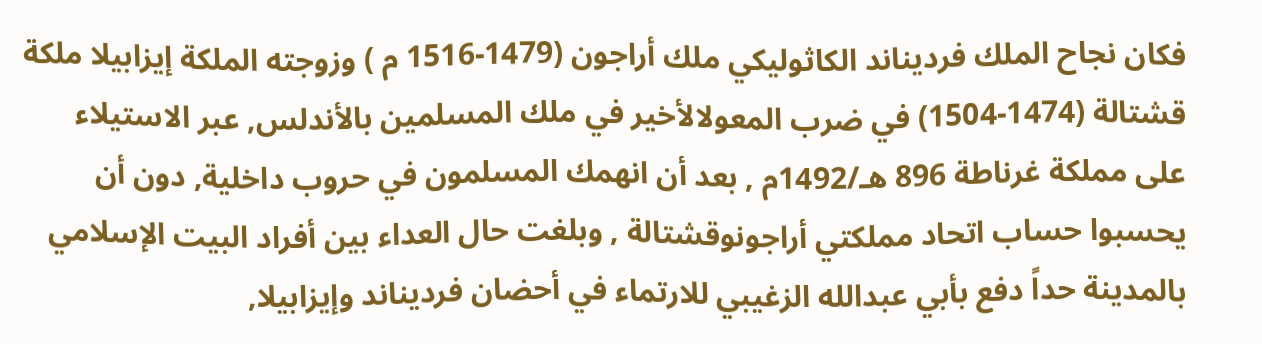فكان نجاح الملك فرديناند الكاثوليكي ملك أراجون (1479-1516 م ) وزوجته الملكة إيزابيلا ملكة قشتالة (1474-1504) في ضرب المعولالأخير في ملك المسلمين بالأندلس, عبر الاستيلاء على مملكة غرناطة 896 هـ/1492م , بعد أن انهمك المسلمون في حروب داخلية, دون أن يحسبوا حساب اتحاد مملكتي أراجونوقشتالة , وبلغت حال العداء بين أفراد البيت الإسلامي بالمدينة حداً دفع بأبي عبدالله الزغيبي للارتماء في أحضان فرديناند وإيزابيلا,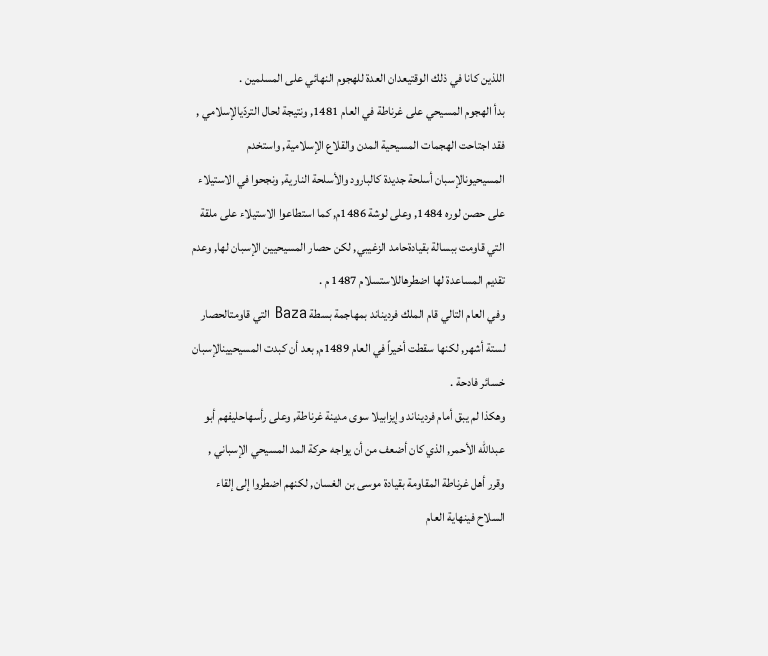اللذين كانا في ذلك الوقتيعدان العدة للهجوم النهائي على المسلمين .
بدأ الهجوم المسيحي على غرناطة في العام 1481, ونتيجة لحال التردّيالإسلامي , فقد اجتاحت الهجمات المسيحية المدن والقلاع الإسلامية, واستخدم المسيحيونالإسبان أسلحة جديدة كالبارود والأسلحة النارية, ونجحوا في الاستيلاء على حصن لوره 1484, وعلى لوشة 1486م, كما استطاعوا الاستيلاء على ملقة التي قاومت ببسالة بقيادةحامد الزغيبي, لكن حصار المسيحيين الإسبان لها, وعدم تقديم المساعدة لها اضطرهاللاستسلام 1487 م .
وفي العام التالي قام الملك فرديناند بمهاجمة بسطة Baza التي قاومتالحصار لستة أشهر, لكنها سقطت أخيراً في العام 1489م, بعد أن كبدت المسيحيينالإسبان خسائر فادحة .
وهكذا لم يبق أمام فرديناند وإيزابيلا سوى مدينة غرناطة, وعلى رأسهاحليفهم أبو عبدالله الأحمر, الذي كان أضعف من أن يواجه حركة المد المسيحي الإسباني , وقرر أهل غرناطة المقاومة بقيادة موسى بن الغسان, لكنهم اضطروا إلى إلقاء السلاح فينهاية العام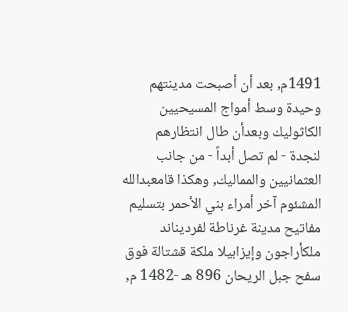1491م, بعد أن أصبحت مدينتهم وحيدة وسط أمواج المسيحيين الكاثوليك وبعدأن طال انتظارهم لنجدة - لم تصل أبداً - من جانب العثمانيين والمماليك, وهكذا قامعبدالله المشئوم آخر أمراء بني الأحمر بتسليم مفاتيح مدينة غرناطة لفرديناند ملكأراجون وإيزابيلا ملكة قشتالة فوق سفح جبل الريحان 896 هـ -1482 م,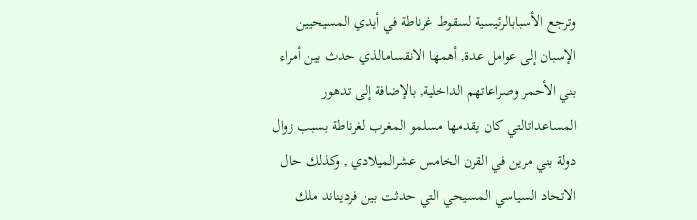وترجع الأسبابالرئيسية لسقوط غرناطة في أيدي المسيحيين الإسبان إلى عوامل عدة, أهمها الانقسامالذي حدث بين أمراء بني الأحمر وصراعاتهم الداخلية, بالإضافة إلى تدهور المساعداتالتي كان يقدمها مسلمو المغرب لغرناطة بسبب زوال دولة بني مرين في القرن الخامس عشرالميلادي , وكذلك حال الاتحاد السياسي المسيحي التي حدثت بين فرديناند ملك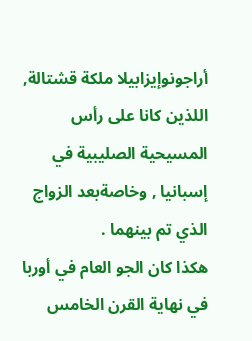أراجونوإيزابيلا ملكة قشتالة, اللذين كانا على رأس المسيحية الصليبية في إسبانيا , وخاصةبعد الزواج الذي تم بينهما .
هكذا كان الجو العام في أوربا في نهاية القرن الخامس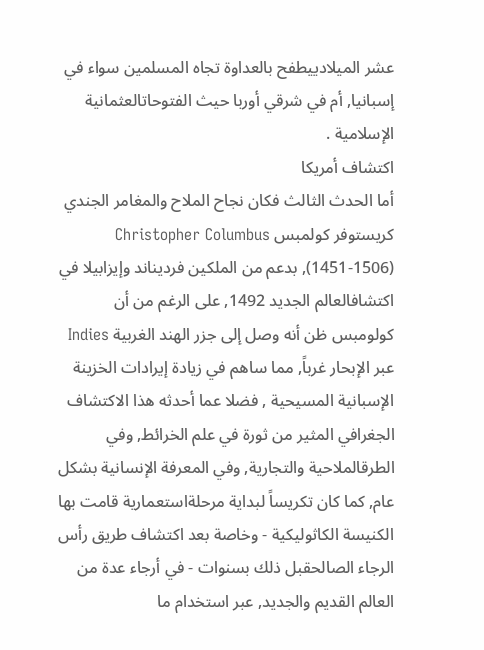عشر الميلادييطفح بالعداوة تجاه المسلمين سواء في إسبانيا, أم في شرقي أوربا حيث الفتوحاتالعثمانية الإسلامية .
اكتشاف أمريكا
أما الحدث الثالث فكان نجاح الملاح والمغامر الجندي كريستوفر كولمبس Christopher Columbus (1451-1506), بدعم من الملكين فرديناند وإيزابيلا في اكتشافالعالم الجديد 1492, على الرغم من أن كولومبس ظن أنه وصل إلى جزر الهند الغربية Indies عبر الإبحار غرباً, مما ساهم في زيادة إيرادات الخزينة الإسبانية المسيحية , فضلا عما أحدثه هذا الاكتشاف الجغرافي المثير من ثورة في علم الخرائط, وفي الطرقالملاحية والتجارية, وفي المعرفة الإنسانية بشكل عام, كما كان تكريساً لبداية مرحلةاستعمارية قامت بها الكنيسة الكاثوليكية - وخاصة بعد اكتشاف طريق رأس الرجاء الصالحقبل ذلك بسنوات - في أرجاء عدة من العالم القديم والجديد, عبر استخدام ما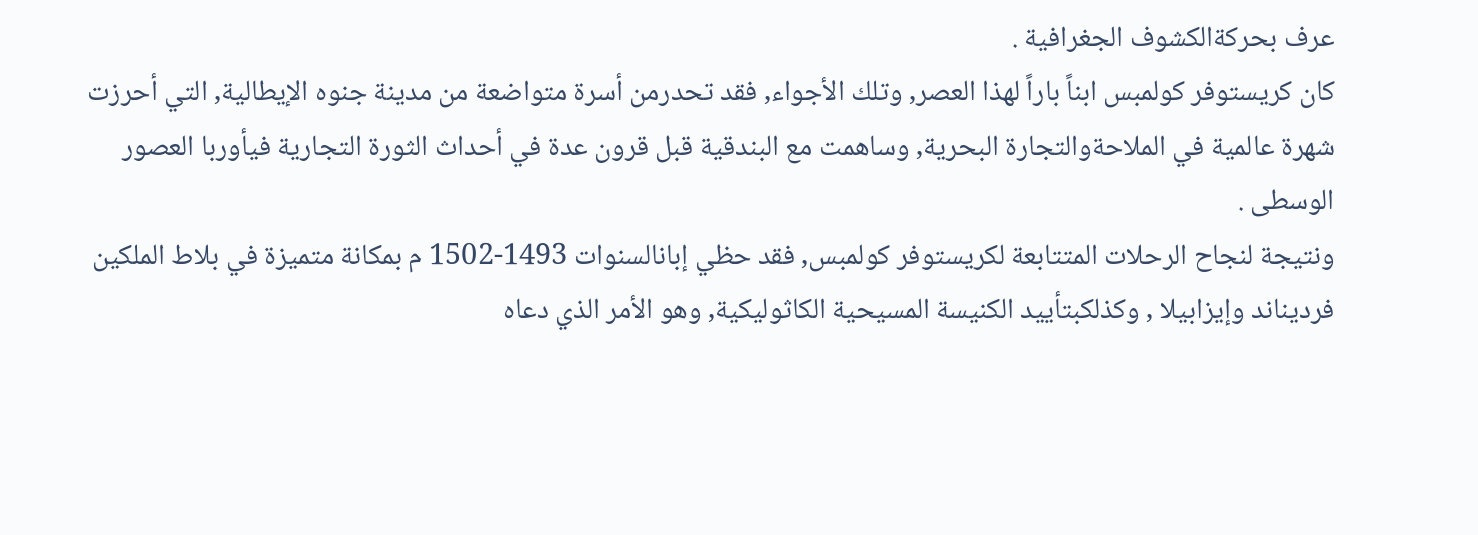عرف بحركةالكشوف الجغرافية .
كان كريستوفر كولمبس ابناً باراً لهذا العصر, وتلك الأجواء, فقد تحدرمن أسرة متواضعة من مدينة جنوه الإيطالية, التي أحرزت شهرة عالمية في الملاحةوالتجارة البحرية, وساهمت مع البندقية قبل قرون عدة في أحداث الثورة التجارية فيأوربا العصور الوسطى .
ونتيجة لنجاح الرحلات المتتابعة لكريستوفر كولمبس, فقد حظي إبانالسنوات 1493-1502 م بمكانة متميزة في بلاط الملكين فرديناند وإيزابيلا , وكذلكبتأييد الكنيسة المسيحية الكاثوليكية, وهو الأمر الذي دعاه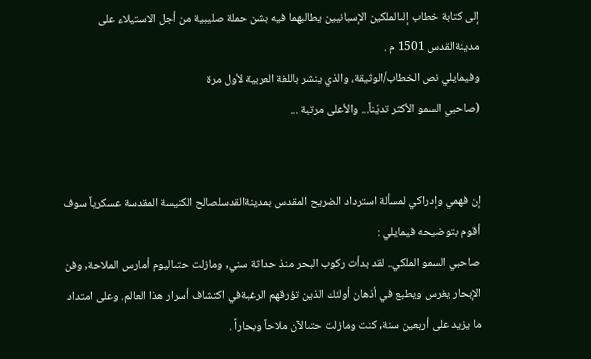إلى كتابة خطاب إلىالملكين الإسبانيين يطالبهما فيه بشن حملة صليبية من أجل الاستيلاء على مدينةالقدس 1501 م .
وفيمايلي نص الخطاب/الوثيقة، والذي ينشر باللغة العربية لأول مرة
(صاحبي السمو الأكثر تديّناً... والأعلى مرتبة ...


إن فهمي وإدراكي لمسألة استرداد الضريح المقدس بمدينةالقدسلصالح الكنيسة المقدسة عسكرياً سوف أقوم بتوضيحه فيمايلي :
صاحبي السمو الملكي.. لقد بدأت ركوب البحر منذ حداثة سني, ومازلت حتىاليوم أمارس الملاحة, وفن الإبحار يغرس ويطبع في أذهان أولئك الذين تؤرقهم الرغبةفي اكتشاف أسرار هذا العالم. وعلى امتداد ما يزيد على أربعين سنة, كنت ومازلت حتىالآن ملاحاً وبحاراً .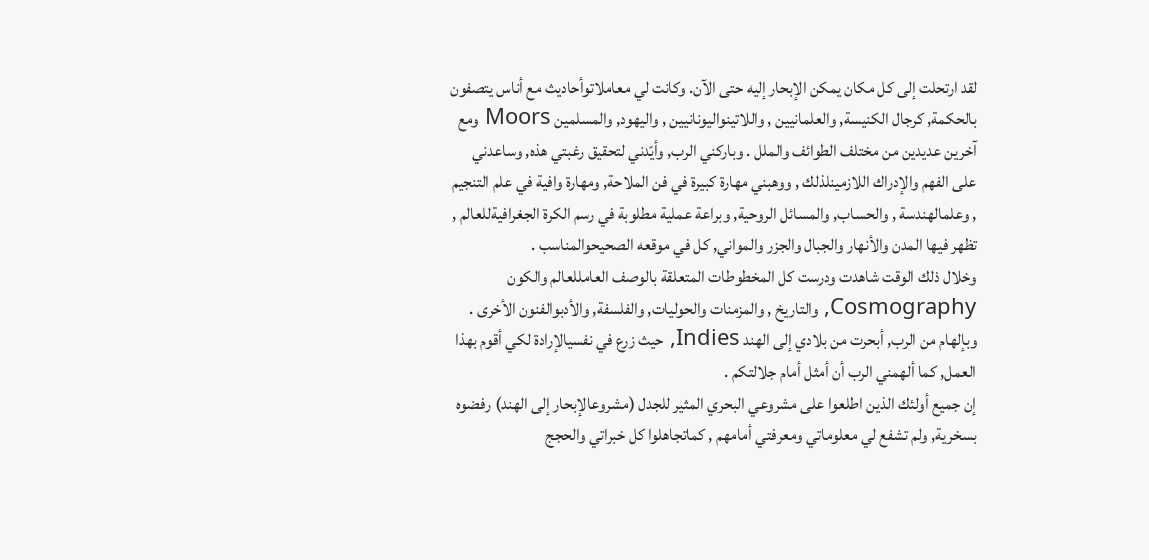لقد ارتحلت إلى كل مكان يمكن الإبحار إليه حتى الآن. وكانت لي معاملاتوأحاديث مع أناس يتصفون بالحكمة, كرجال الكنيسة, والعلمانيين , واللاتينواليونانيين , واليهود, والمسلمين Moors ومع آخرين عديدين من مختلف الطوائف والملل . وباركني الرب, وأيّدني لتحقيق رغبتي هذه, وساعدني على الفهم والإدراك اللازمينلذلك , ووهبني مهارة كبيرة في فن الملاحة, ومهارة وافية في علم التنجيم , وعلمالهندسة , والحساب, والمسائل الروحية, وبراعة عملية مطلوبة في رسم الكرة الجغرافيةللعالم , تظهر فيها المدن والأنهار والجبال والجزر والمواني, كل في موقعه الصحيحوالمناسب .
وخلال ذلك الوقت شاهدت ودرست كل المخطوطات المتعلقة بالوصف العامللعالم والكون Cosmography, والتاريخ , والمزمنات والحوليات, والفلسفة, والأدبوالفنون الأخرى .
وبإلهام من الرب, أبحرت من بلادي إلى الهند Indies, حيث زرع في نفسيالإرادة لكي أقوم بهذا العمل, كما ألهمني الرب أن أمثل أمام جلالتكم .
إن جميع أولئك الذين اطلعوا على مشروعي البحري المثير للجدل (مشروعالإبحار إلى الهند) رفضوه بسخرية, ولم تشفع لي معلوماتي ومعرفتي أمامهم , كماتجاهلوا كل خبراتي والحجج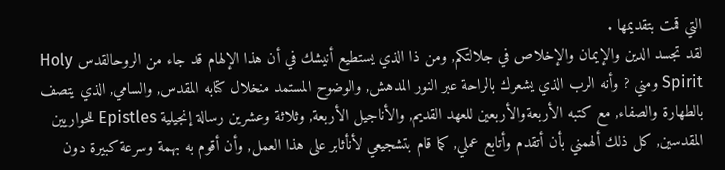التي قمت بتقديمها .
لقد تجسد الدين والإيمان والإخلاص في جلالتكم, ومن ذا الذي يستطيع أنيشك في أن هذا الإلهام قد جاء من الروحالقدس Holy Spirit ومني ? وأنه الرب الذي يشعرك بالراحة عبر النور المدهش, والوضوح المستمد منخلال كتابه المقدس, والسامي, الذي يتصف بالطهارة والصفاء, مع كتبه الأربعةوالأربعين للعهد القديم, والأناجيل الأربعة, وثلاثة وعشرين رسالة إنجيلية Epistles للحواريين المقدسين, كل ذلك ألهمني بأن أتقدم وأتابع عملي, كما قام بتشجيعي لأنأثابر على هذا العمل, وأن أقوم به بهمة وسرعة كبيرة دون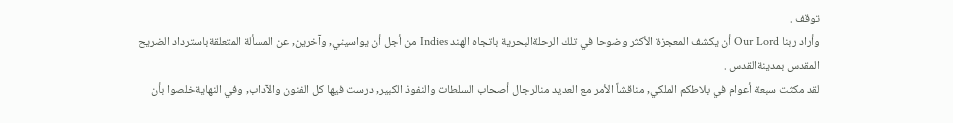توقف .
وأراد ربنا Our Lord أن يكشف المعجزة الأكثر وضوحا في تلك الرحلةالبحرية باتجاه الهند Indies من أجل أن يواسيني, وآخرين, عن المسألة المتعلقةباسترداد الضريح المقدس بمدينةالقدس .
لقد مكثت سبعة أعوام في بلاطكم الملكي, مناقشاً الأمر مع العديد منالرجال أصحاب السلطات والنفوذ الكبير, درست فيها كل الفنون والآداب, وفي النهايةخلصوا بأن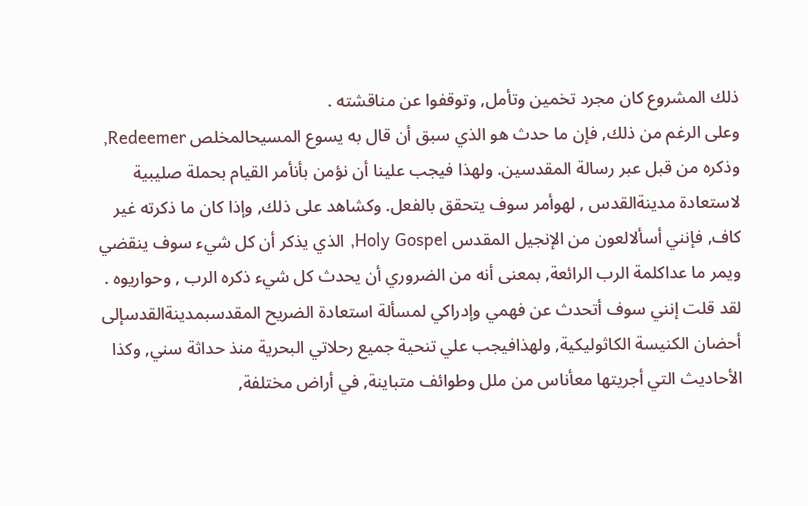ذلك المشروع كان مجرد تخمين وتأمل, وتوقفوا عن مناقشته .
وعلى الرغم من ذلك, فإن ما حدث هو الذي سبق أن قال به يسوع المسيحالمخلص Redeemer, وذكره من قبل عبر رسالة المقدسين. ولهذا فيجب علينا أن نؤمن بأنأمر القيام بحملة صليبية لاستعادة مدينةالقدس , لهوأمر سوف يتحقق بالفعل. وكشاهد على ذلك, وإذا كان ما ذكرته غير كاف, فإنني أسألالعون من الإنجيل المقدس Holy Gospel, الذي يذكر أن كل شيء سوف ينقضي ويمر ما عداكلمة الرب الرائعة, بمعنى أنه من الضروري أن يحدث كل شيء ذكره الرب , وحواريوه .
لقد قلت إنني سوف أتحدث عن فهمي وإدراكي لمسألة استعادة الضريح المقدسبمدينةالقدسإلى أحضان الكنيسة الكاثوليكية, ولهذافيجب علي تنحية جميع رحلاتي البحرية منذ حداثة سني, وكذا الأحاديث التي أجريتها معأناس من ملل وطوائف متباينة, في أراض مختلفة,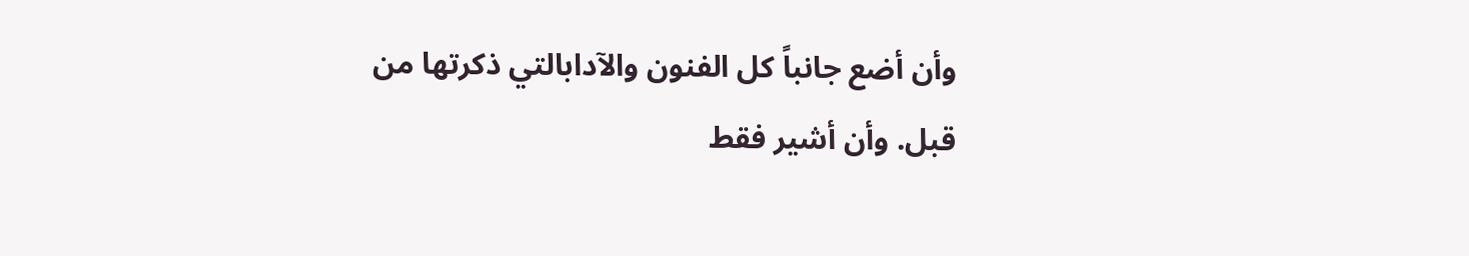وأن أضع جانباً كل الفنون والآدابالتي ذكرتها من قبل. وأن أشير فقط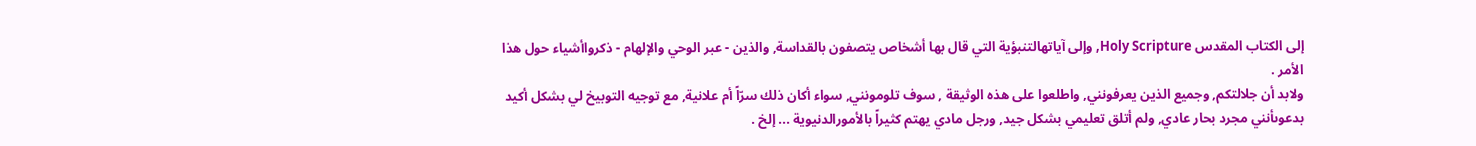إلى الكتاب المقدس Holy Scripture, وإلى آياتهالتنبؤية التي قال بها أشخاص يتصفون بالقداسة, والذين - عبر الوحي والإلهام - ذكرواأشياء حول هذا الأمر .
ولابد أن جلالتكم, وجميع الذين يعرفونني, واطلعوا على هذه الوثيقة , سوف تلومونني, سواء أكان ذلك سرّاً أم علانية, مع توجيه التوبيخ لي بشكل أكيد بدعوىأنني مجرد بحار عادي, ولم أتلق تعليمي بشكل جيد, ورجل مادي يهتم كثيراً بالأمورالدنيوية ... إلخ .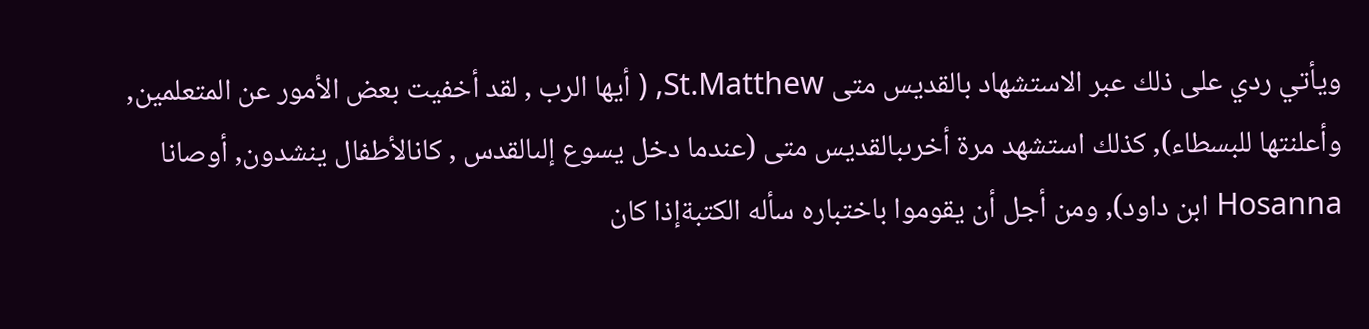ويأتي ردي على ذلك عبر الاستشهاد بالقديس متى St.Matthew, ( أيها الرب , لقد أخفيت بعض الأمور عن المتعلمين, وأعلنتها للبسطاء), كذلك استشهد مرة أخرىبالقديس متى (عندما دخل يسوع إلىالقدس , كانالأطفال ينشدون, أوصانا Hosanna ابن داود), ومن أجل أن يقوموا باختباره سأله الكتبةإذا كان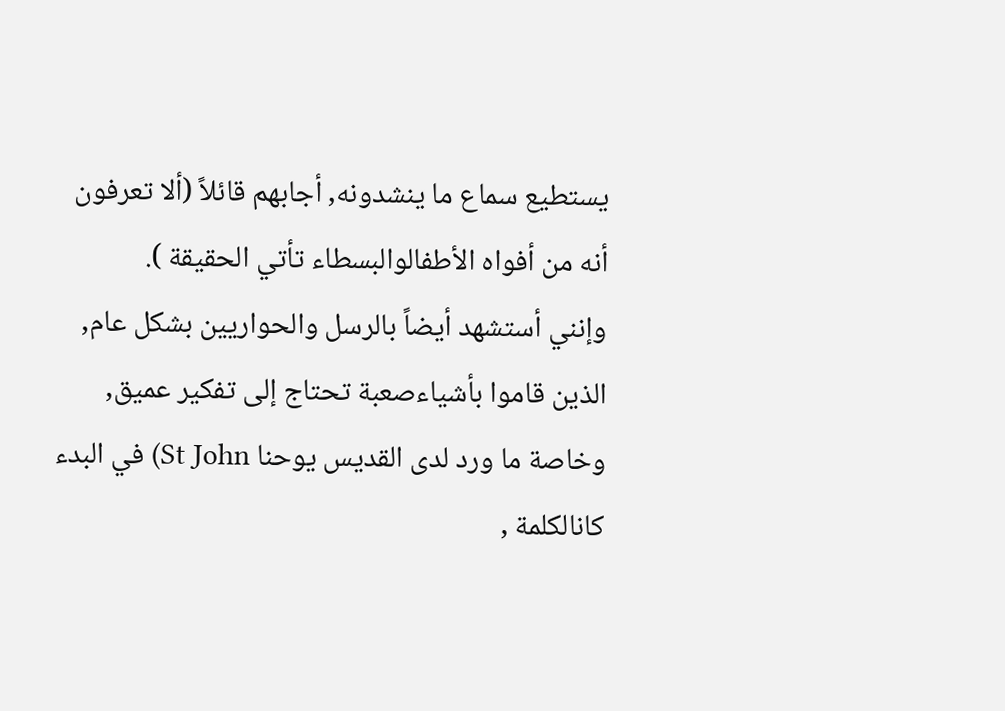يستطيع سماع ما ينشدونه, أجابهم قائلاً (ألا تعرفون أنه من أفواه الأطفالوالبسطاء تأتي الحقيقة ).
وإنني أستشهد أيضاً بالرسل والحواريين بشكل عام, الذين قاموا بأشياءصعبة تحتاج إلى تفكير عميق, وخاصة ما ورد لدى القديس يوحنا St John) في البدء كانالكلمة ,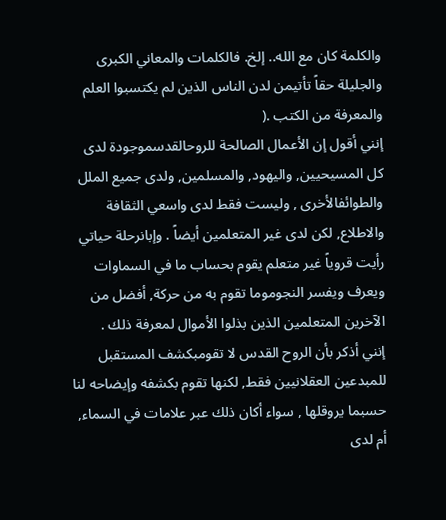والكلمة كان مع الله.. إلخ. فالكلمات والمعاني الكبرى والجليلة حقاً تأتيمن لدن الناس الذين لم يكتسبوا العلم والمعرفة من الكتب .(
إنني أقول إن الأعمال الصالحة للروحالقدسموجودة لدى كل المسيحيين, واليهود, والمسلمين, ولدى جميع الملل والطوائفالأخرى , وليست فقط لدى واسعي الثقافة والاطلاع, لكن لدى غير المتعلمين أيضاً . وإبانرحلة حياتي رأيت قروياً غير متعلم يقوم بحساب ما في السماوات ويعرف ويفسر النجوموما تقوم به من حركة, أفضل من الآخرين المتعلمين الذين بذلوا الأموال لمعرفة ذلك .
إنني أذكر بأن الروح القدس لا تقومبكشف المستقبل للمبدعين العقلانيين فقط, لكنها تقوم بكشفه وإيضاحه لنا حسبما يروقلها , سواء أكان ذلك عبر علامات في السماء, أم لدى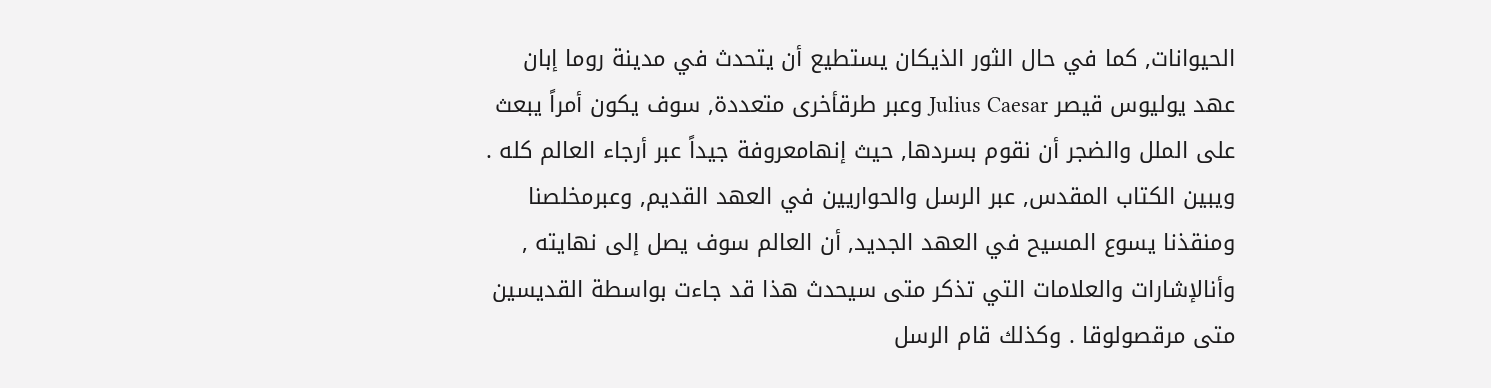الحيوانات, كما في حال الثور الذيكان يستطيع أن يتحدث في مدينة روما إبان عهد يوليوس قيصر Julius Caesar وعبر طرقأخرى متعددة, سوف يكون أمراً يبعث على الملل والضجر أن نقوم بسردها, حيث إنهامعروفة جيداً عبر أرجاء العالم كله .
ويبين الكتاب المقدس, عبر الرسل والحواريين في العهد القديم, وعبرمخلصنا ومنقذنا يسوع المسيح في العهد الجديد, أن العالم سوف يصل إلى نهايته , وأنالإشارات والعلامات التي تذكر متى سيحدث هذا قد جاءت بواسطة القديسين متى مرقصولوقا . وكذلك قام الرسل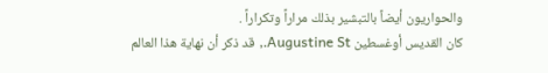والحواريون أيضاً بالتبشير بذلك مراراً وتكراراً .
كان القديس أوغسطين Augustine St., قد ذكر أن نهاية هذا العالم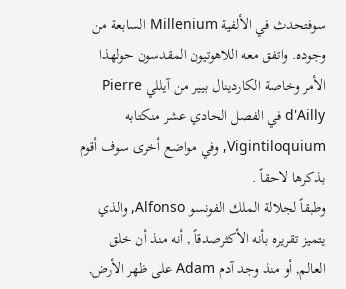سوفتحدث في الألفية Millenium السابعة من وجوده. واتفق معه اللاهوتيون المقدسون حولهذا الأمر وخاصة الكاردينال بيير من آيللي Pierre d'Ailly في الفصل الحادي عشر منكتابه Vigintiloquium, وفي مواضع أخرى سوف أقوم بذكرها لاحقاً .
وطبقاً لجلالة الملك الفونسو Alfonso, والذي يتميز تقريره بأنه الأكثرصدقاً , أنه منذ أن خلق العالم, أو منذ وجد آدم Adam على ظهر الأرض,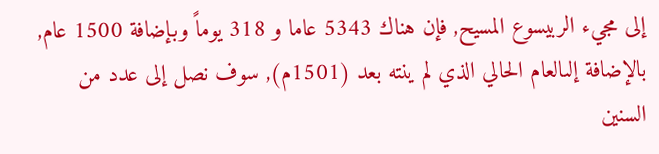إلى مجيء الربيسوع المسيح, فإن هناك 5343 عاما و 318 يوماً وبإضافة 1500 عام, بالإضافة إلىالعام الحالي الذي لم ينته بعد (1501م), سوف نصل إلى عدد من السنين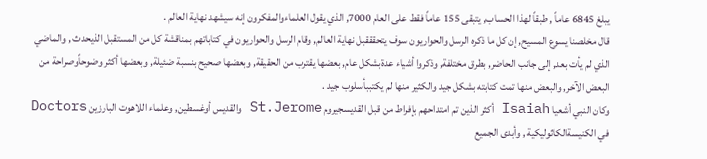يبلغ 6845 عاماً , طبقاً لهذا الحساب, يتبقى 155 عاماً فقط على العام 7000, الذي يقول العلماءوالمفكرون إنه سيشهد نهاية العالم .
قال مخلصنا يسوع المسيح, إن كل ما ذكره الرسل والحواريون سوف يتحقققبل نهاية العالم, وقام الرسل والحواريون في كتاباتهم بمناقشة كل من المستقبل الذيحدث , والماضي الذي لم يأت بعد, إلى جانب الحاضر, بطرق مختلفة, وذكروا أشياء عدةبشكل عام, بعضها يقترب من الحقيقة, وبعضها صحيح بنسبة ضئيلة, وبعضها أكثر وضوحاًوصراحة من البعض الآخر, والبعض منها تمت كتابته بشكل جيد والكثير منها لم يكتببأسلوب جيد .
وكان النبي أشعيا Isaiah أكثر الذين تم امتداحهم بإفراط من قبل القديسجيروم St.Jerome والقديس أوغسطين, وعلماء اللاهوت البارزين Doctors في الكنيسةالكاثوليكية , وأبدى الجميع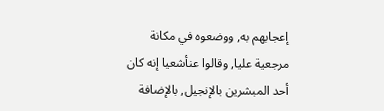إعجابهم به, ووضعوه في مكانة مرجعية عليا, وقالوا عنأشعيا إنه كان أحد المبشرين بالإنجيل, بالإضافة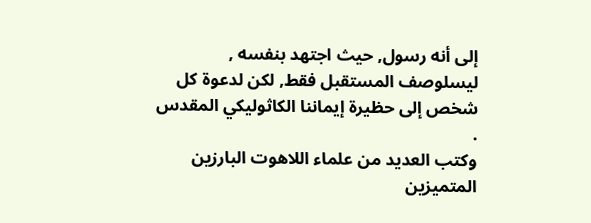إلى أنه رسول, حيث اجتهد بنفسه , ليسلوصف المستقبل فقط, لكن لدعوة كل شخص إلى حظيرة إيماننا الكاثوليكي المقدس .
وكتب العديد من علماء اللاهوت البارزين المتميزين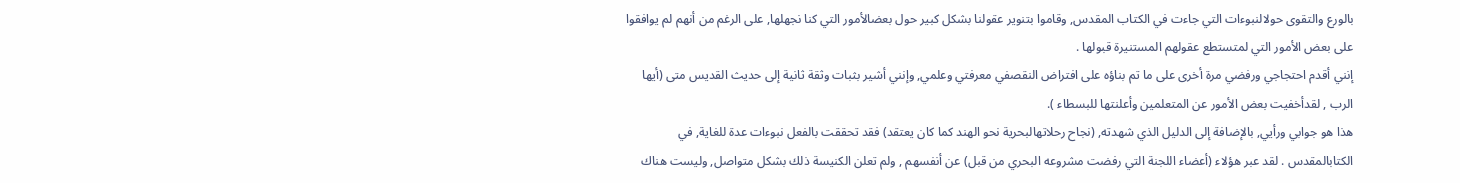بالورع والتقوى حولالنبوءات التي جاءت في الكتاب المقدس, وقاموا بتنوير عقولنا بشكل كبير حول بعضالأمور التي كنا نجهلها, على الرغم من أنهم لم يوافقوا على بعض الأمور التي لمتستطع عقولهم المستنيرة قبولها .
إنني أقدم احتجاجي ورفضي مرة أخرى على ما تم بناؤه على افتراض النقصفي معرفتي وعلمي, وإنني أشير بثبات وثقة ثانية إلى حديث القديس متى (أيها الرب , لقدأخفيت بعض الأمور عن المتعلمين وأعلنتها للبسطاء ).
هذا هو جوابي ورأيي, بالإضافة إلى الدليل الذي شهدته, (نجاح رحلاتهالبحرية نحو الهند كما كان يعتقد) فقد تحققت بالفعل نبوءات عدة للغاية, في الكتابالمقدس . لقد عبر هؤلاء (أعضاء اللجنة التي رفضت مشروعه البحري من قبل) عن أنفسهم , ولم تعلن الكنيسة ذلك بشكل متواصل, وليست هناك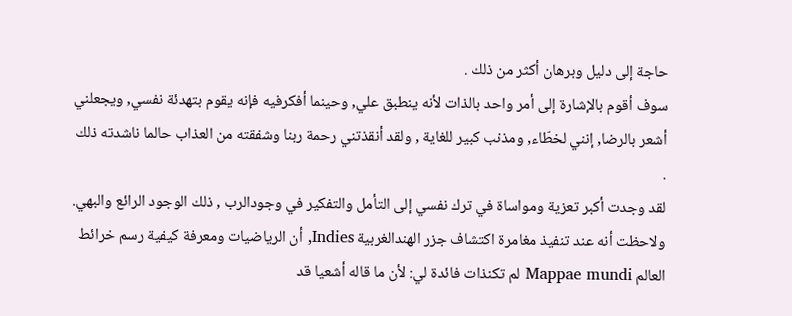حاجة إلى دليل وبرهان أكثر من ذلك .
سوف أقوم بالإشارة إلى أمر واحد بالذات لأنه ينطبق علي, وحينما أفكرفيه فإنه يقوم بتهدئة نفسي, ويجعلني أشعر بالرضا, إنني لخطّاء, ومذنب كبير للغاية , ولقد أنقذتني رحمة ربنا وشفقته من العذاب حالما ناشدته ذلك .
لقد وجدت أكبر تعزية ومواساة في ترك نفسي إلى التأمل والتفكير في وجودالرب , ذلك الوجود الرائع والبهي. ولاحظت أنه عند تنفيذ مغامرة اكتشاف جزر الهندالغربية Indies, أن الرياضيات ومعرفة كيفية رسم خرائط العالم Mappae mundi لم تكنذات فائدة لي: لأن ما قاله أشعيا قد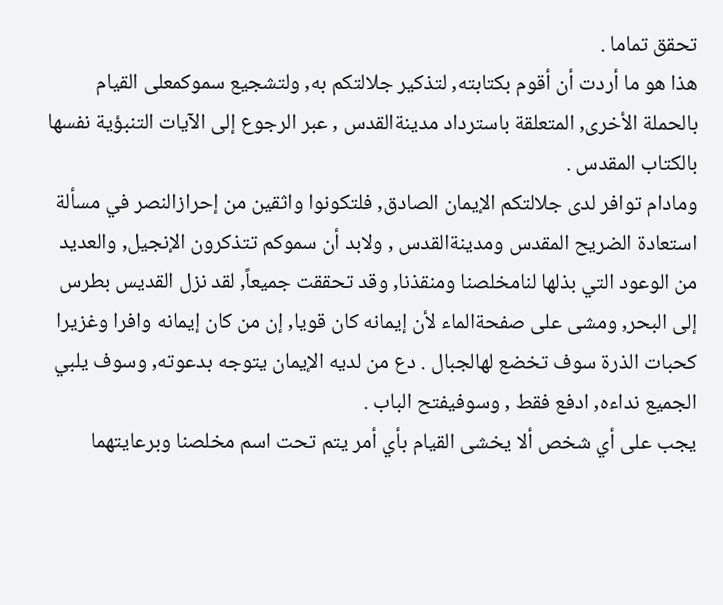تحقق تماما .
هذا هو ما أردت أن أقوم بكتابته, لتذكير جلالتكم به, ولتشجيع سموكمعلى القيام بالحملة الأخرى, المتعلقة باسترداد مدينةالقدس , عبر الرجوع إلى الآيات التنبؤية نفسها بالكتاب المقدس .
ومادام توافر لدى جلالتكم الإيمان الصادق, فلتكونوا واثقين من إحرازالنصر في مسألة استعادة الضريح المقدس ومدينةالقدس , ولابد أن سموكم تتذكرون الإنجيل, والعديد من الوعود التي بذلها لنامخلصنا ومنقذنا, وقد تحققت جميعاً, لقد نزل القديس بطرس إلى البحر, ومشى على صفحةالماء لأن إيمانه كان قويا, إن من كان إيمانه وافرا وغزيرا كحبات الذرة سوف تخضع لهالجبال . دع من لديه الإيمان يتوجه بدعوته, وسوف يلبي الجميع نداءه, ادفع فقط , وسوفيفتح الباب .
يجب على أي شخص ألا يخشى القيام بأي أمر يتم تحت اسم مخلصنا وبرعايتهما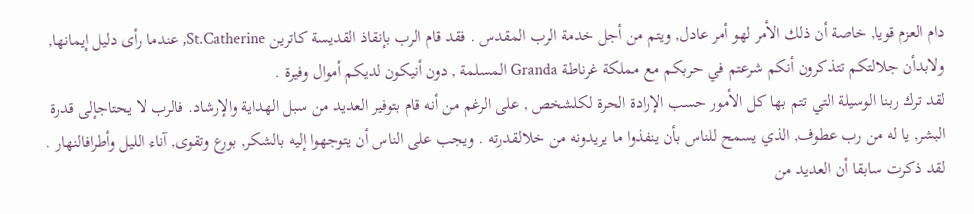دام العزم قويا, خاصة أن ذلك الأمر لهو أمر عادل, ويتم من أجل خدمة الرب المقدس . فقد قام الرب بإنقاذ القديسة كاترين St.Catherine, عندما رأى دليل إيمانها, ولابدأن جلالتكم تتذكرون أنكم شرعتم في حربكم مع مملكة غرناطة Granda المسلمة , دون أنيكون لديكم أموال وفيرة .
لقد ترك ربنا الوسيلة التي تتم بها كل الأمور حسب الإرادة الحرة لكلشخص , على الرغم من أنه قام بتوفير العديد من سبل الهداية والإرشاد. فالرب لا يحتاجإلى قدرة البشر, يا له من رب عطوف, الذي يسمح للناس بأن ينفذوا ما يريدونه من خلالقدرته . ويجب على الناس أن يتوجهوا إليه بالشكر, بورع وتقوى, آناء الليل وأطرافالنهار .
لقد ذكرت سابقا أن العديد من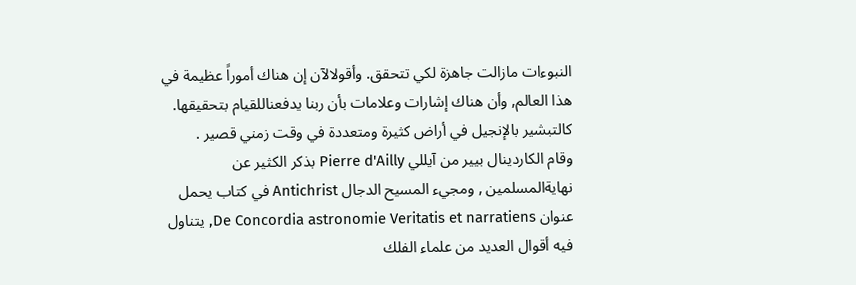النبوءات مازالت جاهزة لكي تتحقق. وأقولالآن إن هناك أموراً عظيمة في هذا العالم, وأن هناك إشارات وعلامات بأن ربنا يدفعناللقيام بتحقيقها. كالتبشير بالإنجيل في أراض كثيرة ومتعددة في وقت زمني قصير .
وقام الكاردينال بيير من آيللي Pierre d'Ailly بذكر الكثير عن نهايةالمسلمين , ومجيء المسيح الدجال Antichrist في كتاب يحمل عنوان De Concordia astronomie Veritatis et narratiens, يتناول فيه أقوال العديد من علماء الفلك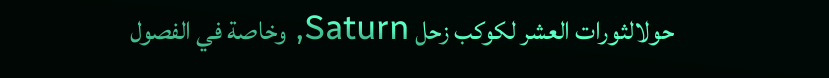حولالثورات العشر لكوكب زحل Saturn, وخاصة في الفصول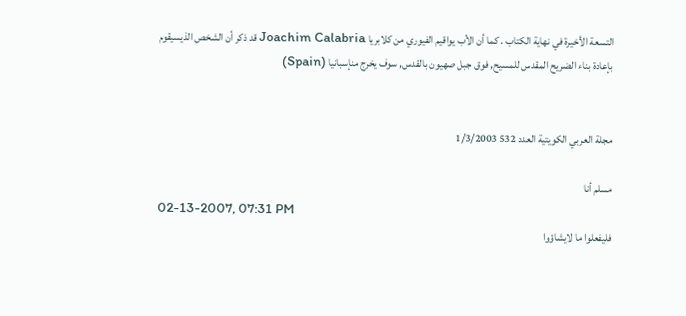التسعة الأخيرة في نهاية الكتاب . كما أن الأب يواقيم الفيوري من كلابريا Joachim Calabria قد ذكر أن الشخص الذيسيقوم بإعادة بناء الضريح المقدس للمسيح, فوق جبل صهيون بالقدس, سوف يخرج منإسبانيا (Spain)


مجلة العربي الكويتية العدد 532 1/3/2003

مسلم أنا
02-13-2007, 07:31 PM
فليفعلوا ما لايشاؤوا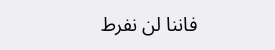فاننا لن نفرط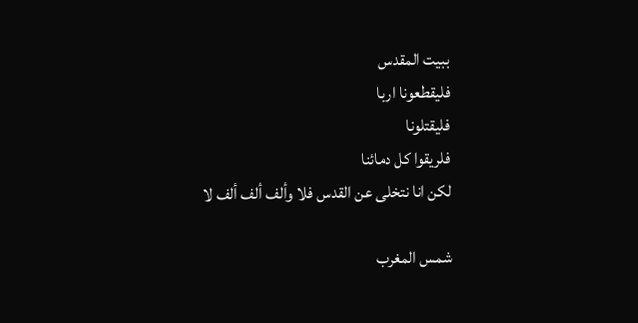ببيت المقدس
فليقطعونا اربا
فليقتلونا
فلريقوا كل دمائنا
لكن انا نتخلى عن القدس فلا وألف ألف ألف لا

شمس المغرب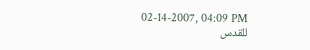02-14-2007, 04:09 PM
للقدس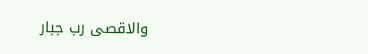والاقصى رب جبار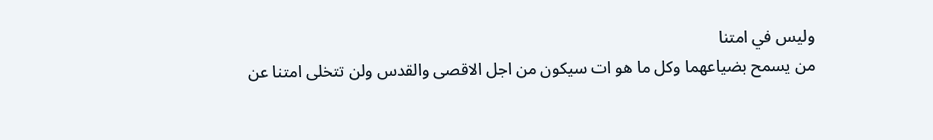وليس في امتنا
من يسمح بضياعهما وكل ما هو ات سيكون من اجل الاقصى والقدس ولن تتخلى امتنا عن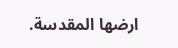ارضها المقدسة.